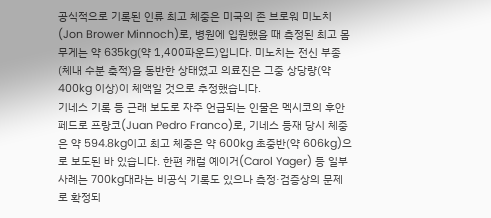공식적으로 기록된 인류 최고 체중은 미국의 존 브로워 미노치(Jon Brower Minnoch)로, 병원에 입원했을 때 측정된 최고 몸무게는 약 635kg(약 1,400파운드)입니다. 미노치는 전신 부종(체내 수분 축적)을 동반한 상태였고 의료진은 그중 상당량(약 400kg 이상)이 체액일 것으로 추정했습니다.
기네스 기록 등 근래 보도로 자주 언급되는 인물은 멕시코의 후안 페드로 프랑코(Juan Pedro Franco)로, 기네스 등재 당시 체중은 약 594.8kg이고 최고 체중은 약 600kg 초중반(약 606kg)으로 보도된 바 있습니다. 한편 캐럴 예이거(Carol Yager) 등 일부 사례는 700kg대라는 비공식 기록도 있으나 측정·검증상의 문제로 확정되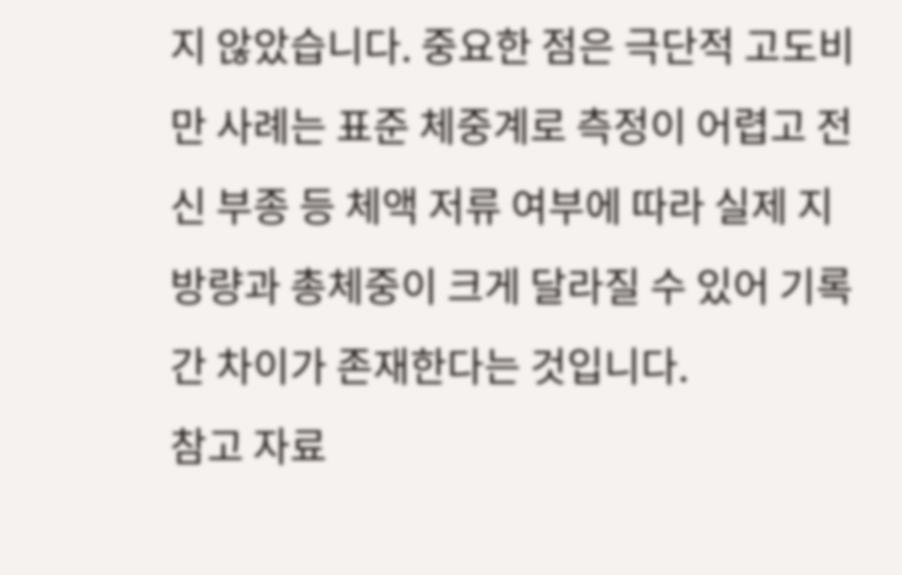지 않았습니다. 중요한 점은 극단적 고도비만 사례는 표준 체중계로 측정이 어렵고 전신 부종 등 체액 저류 여부에 따라 실제 지방량과 총체중이 크게 달라질 수 있어 기록 간 차이가 존재한다는 것입니다.
참고 자료